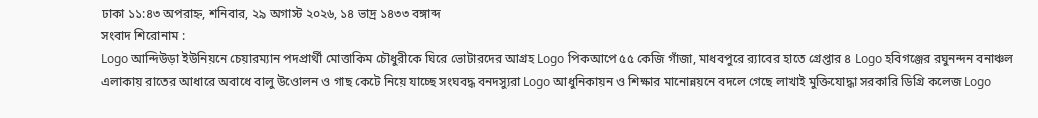ঢাকা ১১:৪৩ অপরাহ্ন, শনিবার, ২৯ অগাস্ট ২০২৬, ১৪ ভাদ্র ১৪৩৩ বঙ্গাব্দ
সংবাদ শিরোনাম :
Logo আন্দিউড়া ইউনিয়নে চেয়ারম্যান পদপ্রার্থী মোত্তাকিম চৌধুরীকে ঘিরে ভোটারদের আগ্রহ Logo পিকআপে ৫৫ কেজি গাঁজা, মাধবপুরে র‍্যাবের হাতে গ্রেপ্তার ৪ Logo হবিগঞ্জের রঘুনন্দন বনাঞ্চল এলাকায় রাতের আধারে অবাধে বালু উওোলন ও গাছ কেটে নিয়ে যাচ্ছে সংঘবদ্ধ বনদস্যুরা Logo আধুনিকায়ন ও শিক্ষার মানোন্নয়নে বদলে গেছে লাখাই মুক্তিযোদ্ধা সরকারি ডিগ্রি কলেজ Logo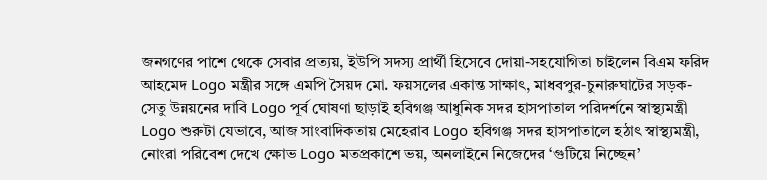জনগণের পাশে থেকে সেবার প্রত্যয়, ইউপি সদস্য প্রার্থী হিসেবে দোয়া-সহযোগিতা চাইলেন বিএম ফরিদ আহমেদ Logo মন্ত্রীর সঙ্গে এমপি সৈয়দ মো. ফয়সলের একান্ত সাক্ষাৎ, মাধবপুর-চুনারুঘাটের সড়ক-সেতু উন্নয়নের দাবি Logo পূর্ব ঘোষণা ছাড়াই হবিগঞ্জ আধুনিক সদর হাসপাতাল পরিদর্শনে স্বাস্থ্যমন্ত্রী Logo শুরুটা যেভাবে, আজ সাংবাদিকতায় মেহেরাব Logo হবিগঞ্জ সদর হাসপাতালে হঠাৎ স্বাস্থ্যমন্ত্রী, নোংরা পরিবেশ দেখে ক্ষোভ Logo মতপ্রকাশে ভয়, অনলাইনে নিজেদের ‘গুটিয়ে নিচ্ছেন’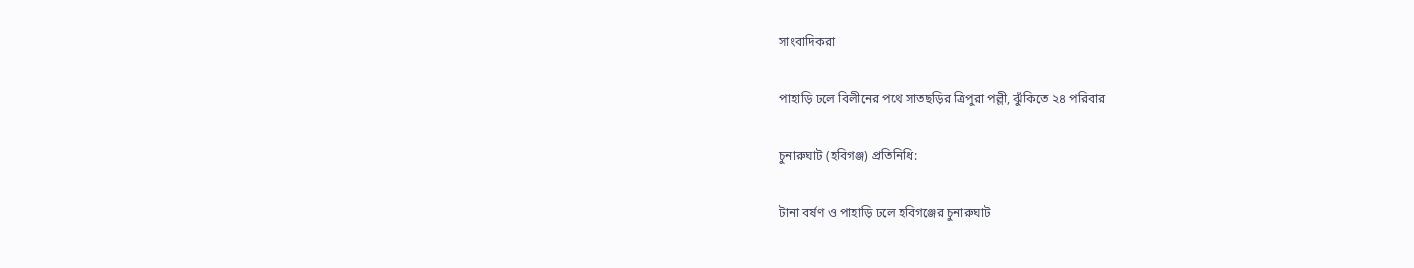সাংবাদিকরা

পাহাড়ি ঢলে বিলীনের পথে সাতছড়ির ত্রিপুরা পল্লী, ঝুঁকিতে ২৪ পরিবার

চুনারুঘাট (হবিগঞ্জ) প্রতিনিধি:

টানা বর্ষণ ও পাহাড়ি ঢলে হবিগঞ্জের চুনারুঘাট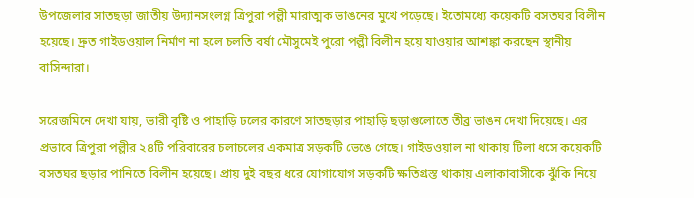উপজেলার সাতছড়া জাতীয় উদ্যানসংলগ্ন ত্রিপুরা পল্লী মারাত্মক ভাঙনের মুখে পড়েছে। ইতোমধ্যে কয়েকটি বসতঘর বিলীন হয়েছে। দ্রুত গাইডওয়াল নির্মাণ না হলে চলতি বর্ষা মৌসুমেই পুরো পল্লী বিলীন হয়ে যাওয়ার আশঙ্কা করছেন স্থানীয় বাসিন্দারা।

সরেজমিনে দেখা যায়, ভারী বৃষ্টি ও পাহাড়ি ঢলের কারণে সাতছড়ার পাহাড়ি ছড়াগুলোতে তীব্র ভাঙন দেখা দিয়েছে। এর প্রভাবে ত্রিপুরা পল্লীর ২৪টি পরিবারের চলাচলের একমাত্র সড়কটি ভেঙে গেছে। গাইডওয়াল না থাকায় টিলা ধসে কয়েকটি বসতঘর ছড়ার পানিতে বিলীন হয়েছে। প্রায় দুই বছর ধরে যোগাযোগ সড়কটি ক্ষতিগ্রস্ত থাকায় এলাকাবাসীকে ঝুঁকি নিয়ে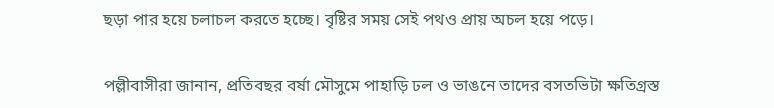ছড়া পার হয়ে চলাচল করতে হচ্ছে। বৃষ্টির সময় সেই পথও প্রায় অচল হয়ে পড়ে।

পল্লীবাসীরা জানান, প্রতিবছর বর্ষা মৌসুমে পাহাড়ি ঢল ও ভাঙনে তাদের বসতভিটা ক্ষতিগ্রস্ত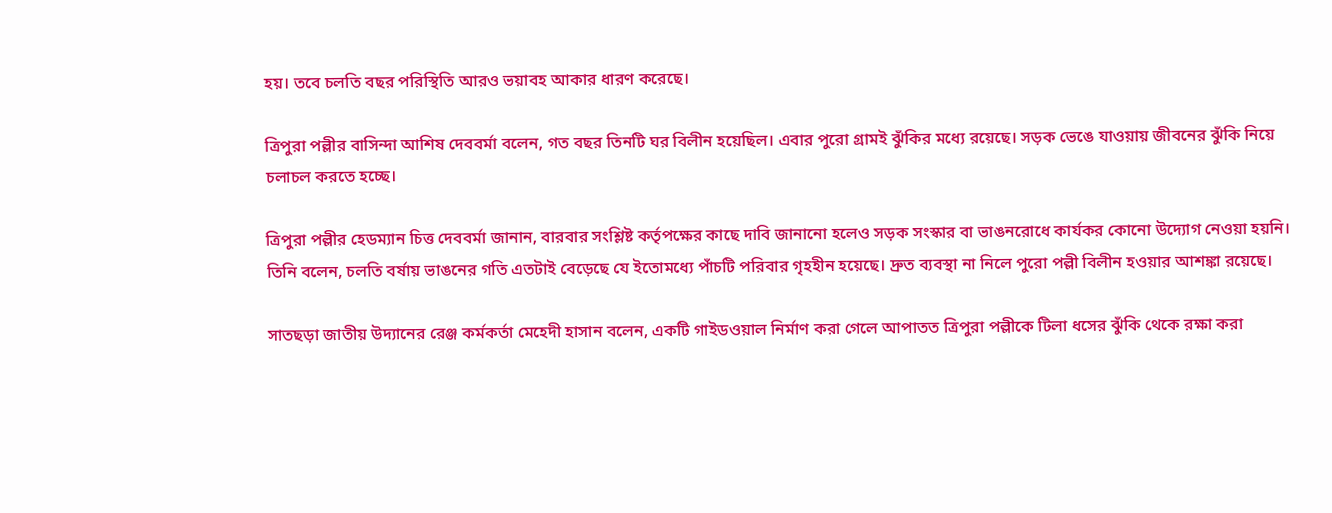হয়। তবে চলতি বছর পরিস্থিতি আরও ভয়াবহ আকার ধারণ করেছে।

ত্রিপুরা পল্লীর বাসিন্দা আশিষ দেববর্মা বলেন, গত বছর তিনটি ঘর বিলীন হয়েছিল। এবার পুরো গ্রামই ঝুঁকির মধ্যে রয়েছে। সড়ক ভেঙে যাওয়ায় জীবনের ঝুঁকি নিয়ে চলাচল করতে হচ্ছে।

ত্রিপুরা পল্লীর হেডম্যান চিত্ত দেববর্মা জানান, বারবার সংশ্লিষ্ট কর্তৃপক্ষের কাছে দাবি জানানো হলেও সড়ক সংস্কার বা ভাঙনরোধে কার্যকর কোনো উদ্যোগ নেওয়া হয়নি। তিনি বলেন, চলতি বর্ষায় ভাঙনের গতি এতটাই বেড়েছে যে ইতোমধ্যে পাঁচটি পরিবার গৃহহীন হয়েছে। দ্রুত ব্যবস্থা না নিলে পুরো পল্লী বিলীন হওয়ার আশঙ্কা রয়েছে।

সাতছড়া জাতীয় উদ্যানের রেঞ্জ কর্মকর্তা মেহেদী হাসান বলেন, একটি গাইডওয়াল নির্মাণ করা গেলে আপাতত ত্রিপুরা পল্লীকে টিলা ধসের ঝুঁকি থেকে রক্ষা করা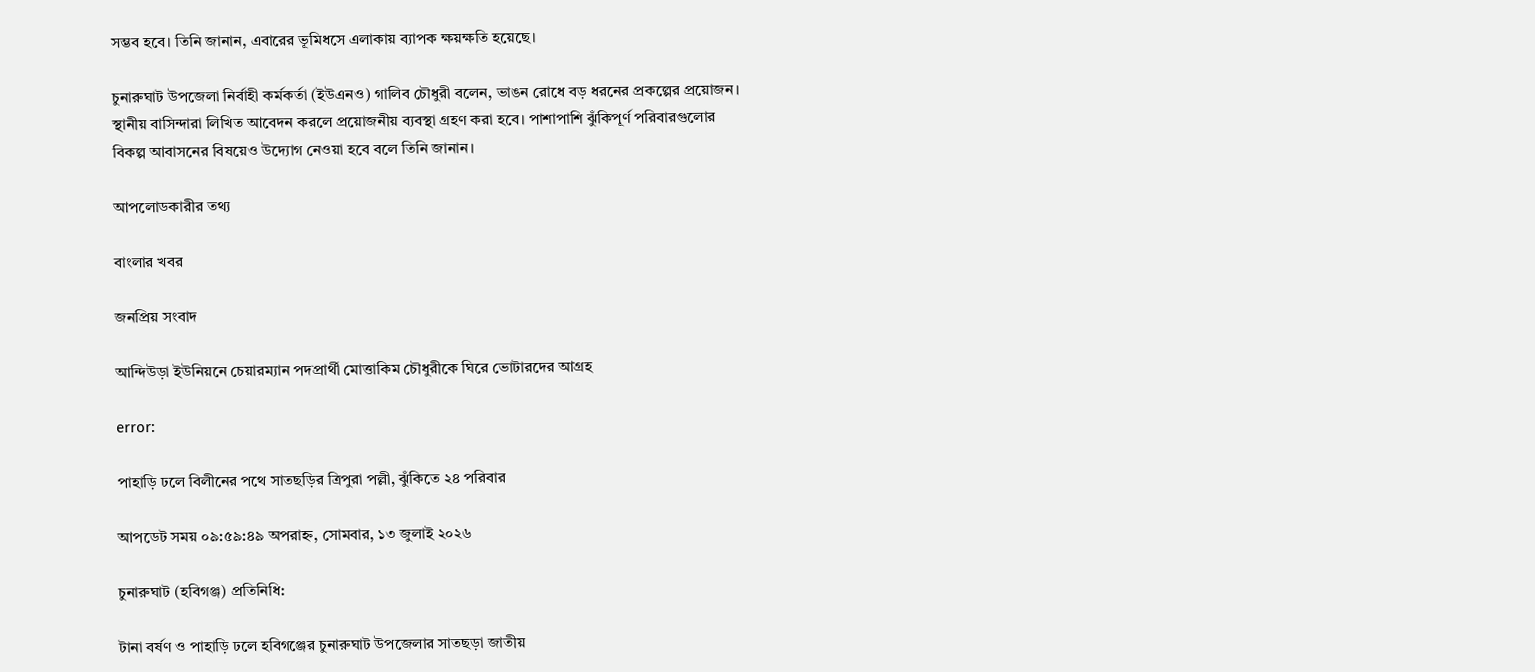সম্ভব হবে। তিনি জানান, এবারের ভূমিধসে এলাকায় ব্যাপক ক্ষয়ক্ষতি হয়েছে।

চুনারুঘাট উপজেলা নির্বাহী কর্মকর্তা (ইউএনও) গালিব চৌধুরী বলেন, ভাঙন রোধে বড় ধরনের প্রকল্পের প্রয়োজন। স্থানীয় বাসিন্দারা লিখিত আবেদন করলে প্রয়োজনীয় ব্যবস্থা গ্রহণ করা হবে। পাশাপাশি ঝুঁকিপূর্ণ পরিবারগুলোর বিকল্প আবাসনের বিষয়েও উদ্যোগ নেওয়া হবে বলে তিনি জানান।

আপলোডকারীর তথ্য

বাংলার খবর

জনপ্রিয় সংবাদ

আন্দিউড়া ইউনিয়নে চেয়ারম্যান পদপ্রার্থী মোত্তাকিম চৌধুরীকে ঘিরে ভোটারদের আগ্রহ

error:

পাহাড়ি ঢলে বিলীনের পথে সাতছড়ির ত্রিপুরা পল্লী, ঝুঁকিতে ২৪ পরিবার

আপডেট সময় ০৯:৫৯:৪৯ অপরাহ্ন, সোমবার, ১৩ জুলাই ২০২৬

চুনারুঘাট (হবিগঞ্জ) প্রতিনিধি:

টানা বর্ষণ ও পাহাড়ি ঢলে হবিগঞ্জের চুনারুঘাট উপজেলার সাতছড়া জাতীয়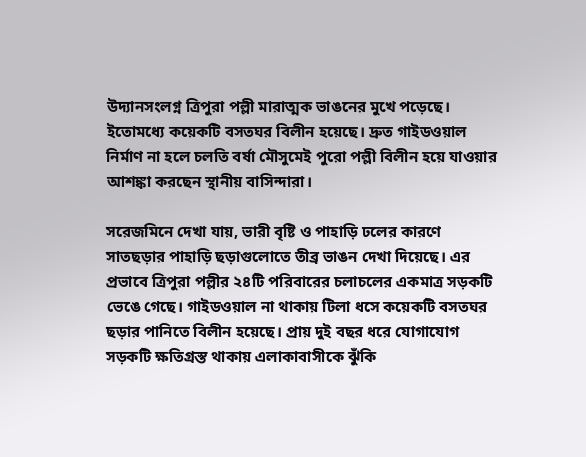উদ্যানসংলগ্ন ত্রিপুরা পল্লী মারাত্মক ভাঙনের মুখে পড়েছে। ইতোমধ্যে কয়েকটি বসতঘর বিলীন হয়েছে। দ্রুত গাইডওয়াল নির্মাণ না হলে চলতি বর্ষা মৌসুমেই পুরো পল্লী বিলীন হয়ে যাওয়ার আশঙ্কা করছেন স্থানীয় বাসিন্দারা।

সরেজমিনে দেখা যায়, ভারী বৃষ্টি ও পাহাড়ি ঢলের কারণে সাতছড়ার পাহাড়ি ছড়াগুলোতে তীব্র ভাঙন দেখা দিয়েছে। এর প্রভাবে ত্রিপুরা পল্লীর ২৪টি পরিবারের চলাচলের একমাত্র সড়কটি ভেঙে গেছে। গাইডওয়াল না থাকায় টিলা ধসে কয়েকটি বসতঘর ছড়ার পানিতে বিলীন হয়েছে। প্রায় দুই বছর ধরে যোগাযোগ সড়কটি ক্ষতিগ্রস্ত থাকায় এলাকাবাসীকে ঝুঁকি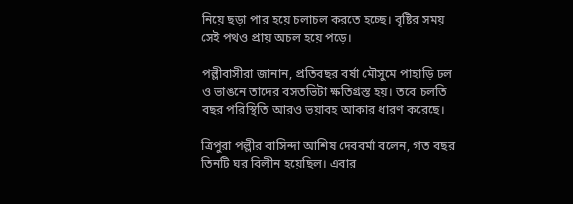নিয়ে ছড়া পার হয়ে চলাচল করতে হচ্ছে। বৃষ্টির সময় সেই পথও প্রায় অচল হয়ে পড়ে।

পল্লীবাসীরা জানান, প্রতিবছর বর্ষা মৌসুমে পাহাড়ি ঢল ও ভাঙনে তাদের বসতভিটা ক্ষতিগ্রস্ত হয়। তবে চলতি বছর পরিস্থিতি আরও ভয়াবহ আকার ধারণ করেছে।

ত্রিপুরা পল্লীর বাসিন্দা আশিষ দেববর্মা বলেন, গত বছর তিনটি ঘর বিলীন হয়েছিল। এবার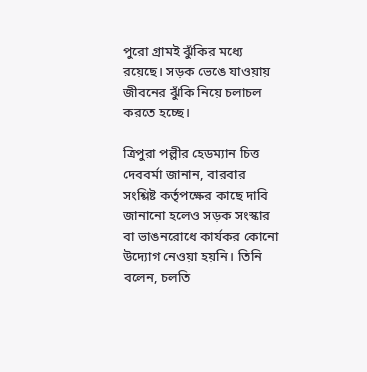পুরো গ্রামই ঝুঁকির মধ্যে রয়েছে। সড়ক ভেঙে যাওয়ায় জীবনের ঝুঁকি নিয়ে চলাচল করতে হচ্ছে।

ত্রিপুরা পল্লীর হেডম্যান চিত্ত দেববর্মা জানান, বারবার সংশ্লিষ্ট কর্তৃপক্ষের কাছে দাবি জানানো হলেও সড়ক সংস্কার বা ভাঙনরোধে কার্যকর কোনো উদ্যোগ নেওয়া হয়নি। তিনি বলেন, চলতি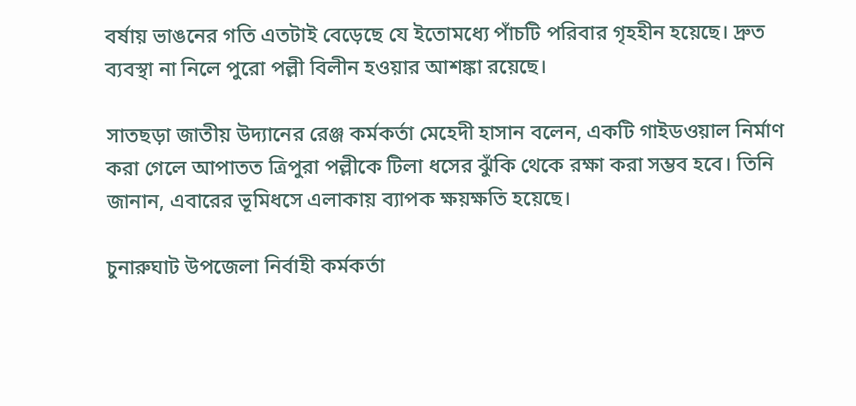বর্ষায় ভাঙনের গতি এতটাই বেড়েছে যে ইতোমধ্যে পাঁচটি পরিবার গৃহহীন হয়েছে। দ্রুত ব্যবস্থা না নিলে পুরো পল্লী বিলীন হওয়ার আশঙ্কা রয়েছে।

সাতছড়া জাতীয় উদ্যানের রেঞ্জ কর্মকর্তা মেহেদী হাসান বলেন, একটি গাইডওয়াল নির্মাণ করা গেলে আপাতত ত্রিপুরা পল্লীকে টিলা ধসের ঝুঁকি থেকে রক্ষা করা সম্ভব হবে। তিনি জানান, এবারের ভূমিধসে এলাকায় ব্যাপক ক্ষয়ক্ষতি হয়েছে।

চুনারুঘাট উপজেলা নির্বাহী কর্মকর্তা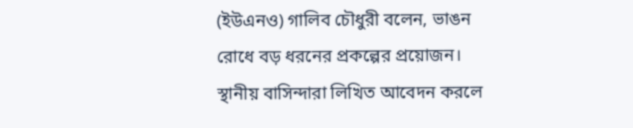(ইউএনও) গালিব চৌধুরী বলেন, ভাঙন রোধে বড় ধরনের প্রকল্পের প্রয়োজন। স্থানীয় বাসিন্দারা লিখিত আবেদন করলে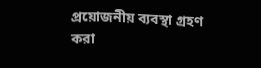প্রয়োজনীয় ব্যবস্থা গ্রহণ করা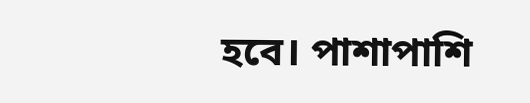হবে। পাশাপাশি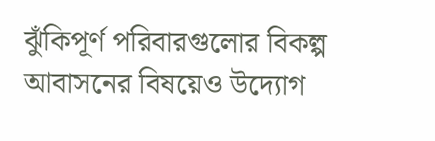ঝুঁকিপূর্ণ পরিবারগুলোর বিকল্প আবাসনের বিষয়েও উদ্যোগ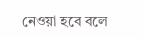নেওয়া হবে বলে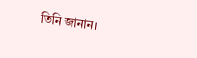তিনি জানান।